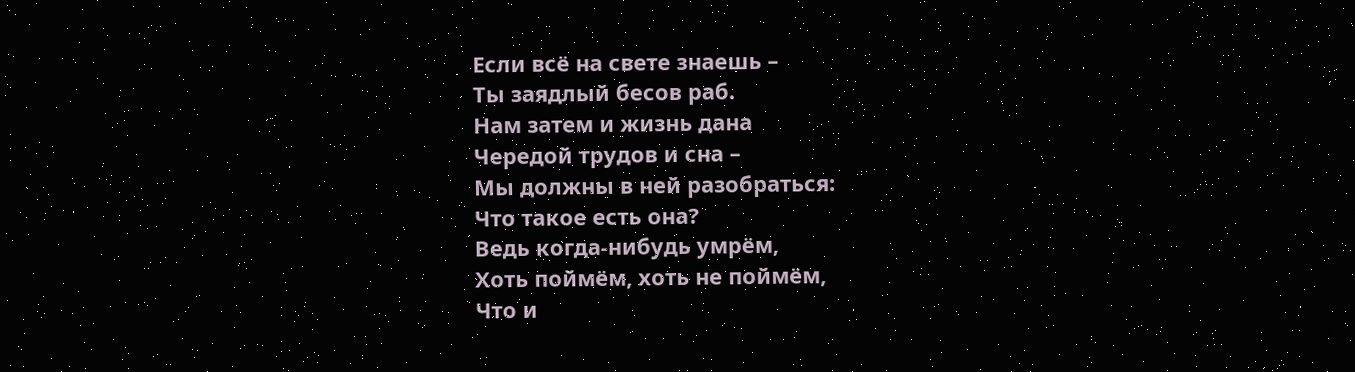Если всё на свете знаешь –
Ты заядлый бесов раб.
Нам затем и жизнь дана
Чередой трудов и сна –
Мы должны в ней разобраться:
Что такое есть она?
Ведь когда-нибудь умрём,
Хоть поймём, хоть не поймём,
Что и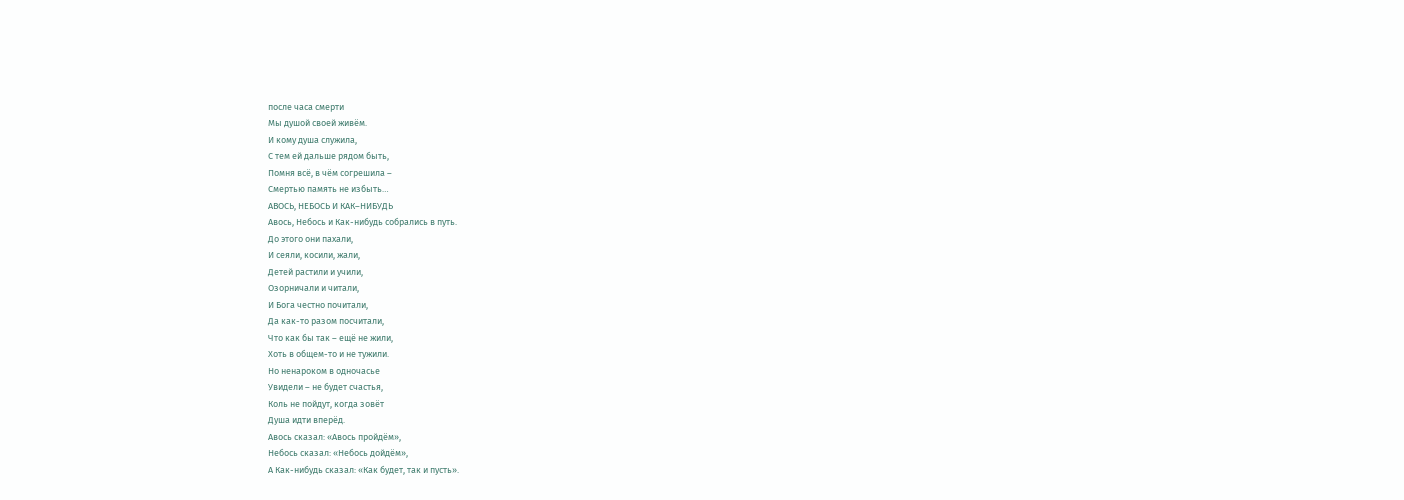после часа смерти
Мы душой своей живём.
И кому душа служила,
С тем ей дальше рядом быть,
Помня всё, в чём согрешила –
Смертью память не избыть…
АВОСЬ, НЕБОСЬ И КАК–НИБУДЬ
Авось, Небось и Как-нибудь собрались в путь.
До этого они пахали,
И сеяли, косили, жали,
Детей растили и учили,
Озорничали и читали,
И Бога честно почитали,
Да как-то разом посчитали,
Что как бы так – ещё не жили,
Хоть в общем-то и не тужили.
Но ненароком в одночасье
Увидели – не будет счастья,
Коль не пойдут, когда зовёт
Душа идти вперёд.
Авось сказал: «Авось пройдём»,
Небось сказал: «Небось дойдём»,
А Как-нибудь сказал: «Как будет, так и пусть».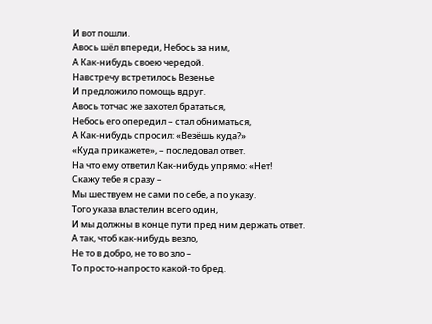И вот пошли.
Авось шёл впереди, Небось за ним,
А Как-нибудь своею чередой.
Навстречу встретилось Везенье
И предложило помощь вдруг.
Авось тотчас же захотел брататься,
Небось его опередил – стал обниматься,
А Как-нибудь спросил: «Везёшь куда?»
«Куда прикажете», – последовал ответ.
На что ему ответил Как-нибудь упрямо: «Нет!
Скажу тебе я сразу –
Мы шествуем не сами по себе, а по указу.
Того указа властелин всего один,
И мы должны в конце пути пред ним держать ответ.
А так, чтоб как-нибудь везло,
Не то в добро, не то во зло –
То просто-напросто какой-то бред.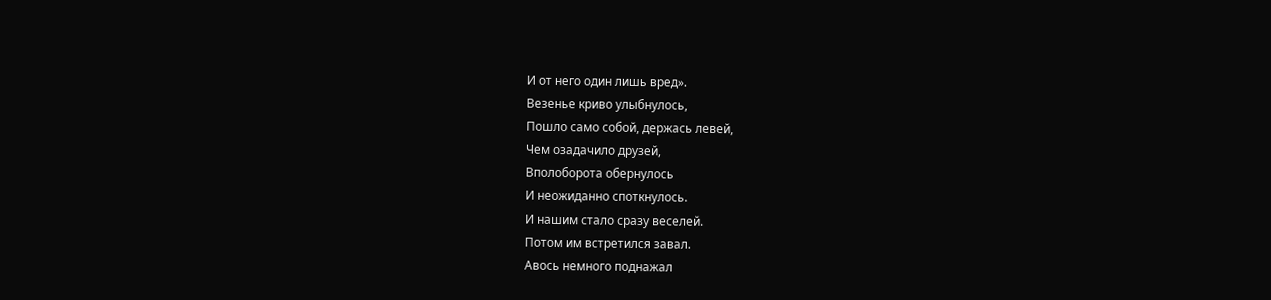И от него один лишь вред».
Везенье криво улыбнулось,
Пошло само собой, держась левей,
Чем озадачило друзей,
Вполоборота обернулось
И неожиданно споткнулось.
И нашим стало сразу веселей.
Потом им встретился завал.
Авось немного поднажал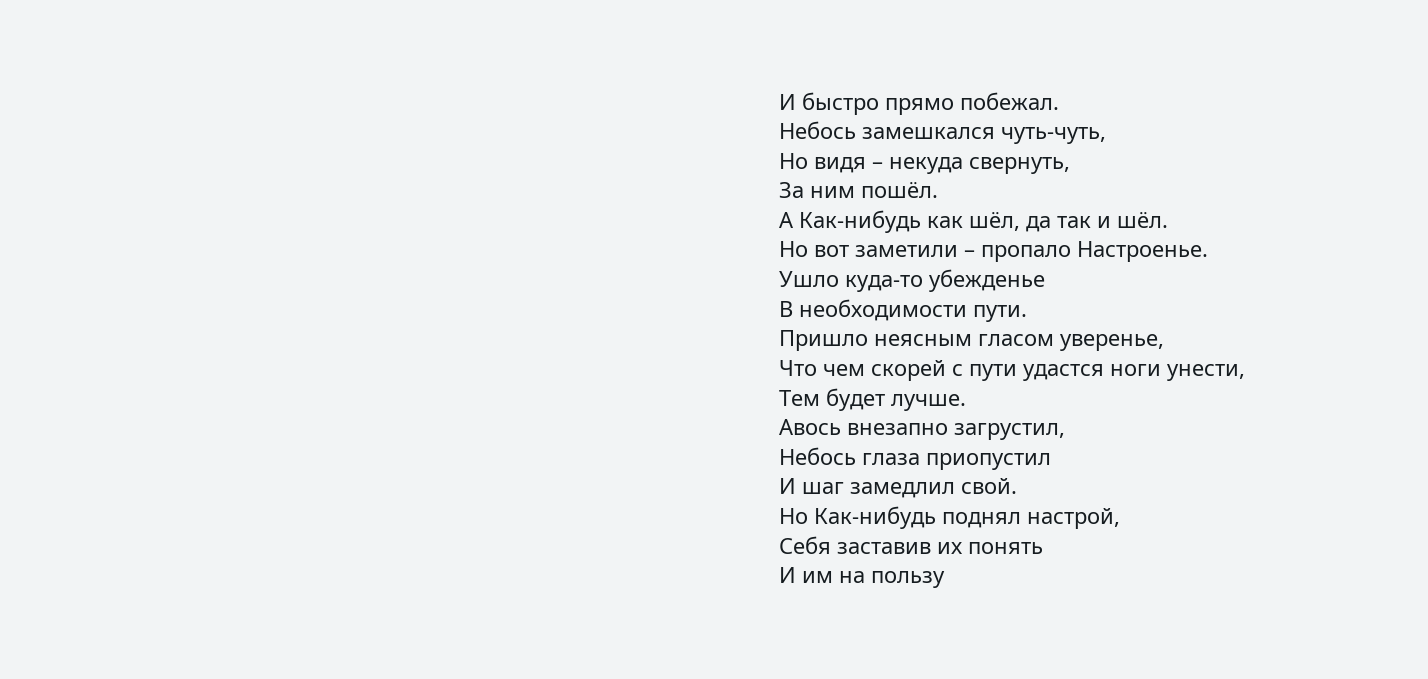И быстро прямо побежал.
Небось замешкался чуть-чуть,
Но видя – некуда свернуть,
За ним пошёл.
А Как-нибудь как шёл, да так и шёл.
Но вот заметили – пропало Настроенье.
Ушло куда-то убежденье
В необходимости пути.
Пришло неясным гласом уверенье,
Что чем скорей с пути удастся ноги унести,
Тем будет лучше.
Авось внезапно загрустил,
Небось глаза приопустил
И шаг замедлил свой.
Но Как-нибудь поднял настрой,
Себя заставив их понять
И им на пользу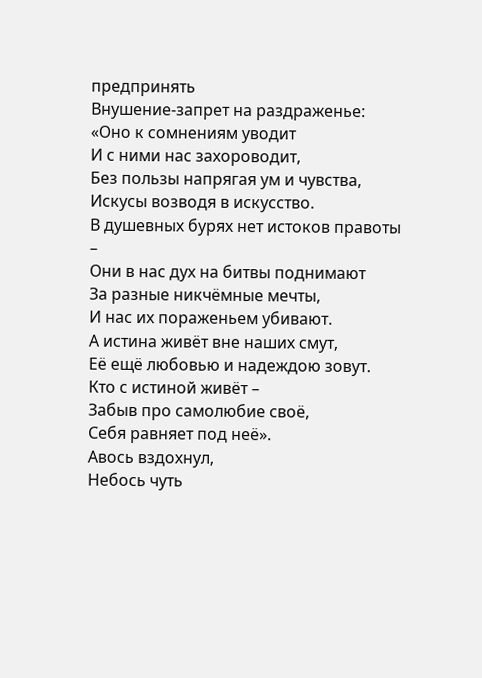предпринять
Внушение-запрет на раздраженье:
«Оно к сомнениям уводит
И с ними нас захороводит,
Без пользы напрягая ум и чувства,
Искусы возводя в искусство.
В душевных бурях нет истоков правоты –
Они в нас дух на битвы поднимают
За разные никчёмные мечты,
И нас их пораженьем убивают.
А истина живёт вне наших смут,
Её ещё любовью и надеждою зовут.
Кто с истиной живёт –
Забыв про самолюбие своё,
Себя равняет под неё».
Авось вздохнул,
Небось чуть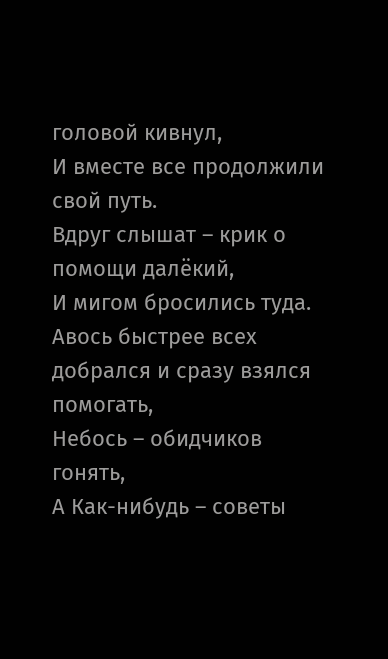головой кивнул,
И вместе все продолжили свой путь.
Вдруг слышат – крик о помощи далёкий,
И мигом бросились туда.
Авось быстрее всех добрался и сразу взялся помогать,
Небось – обидчиков гонять,
А Как-нибудь – советы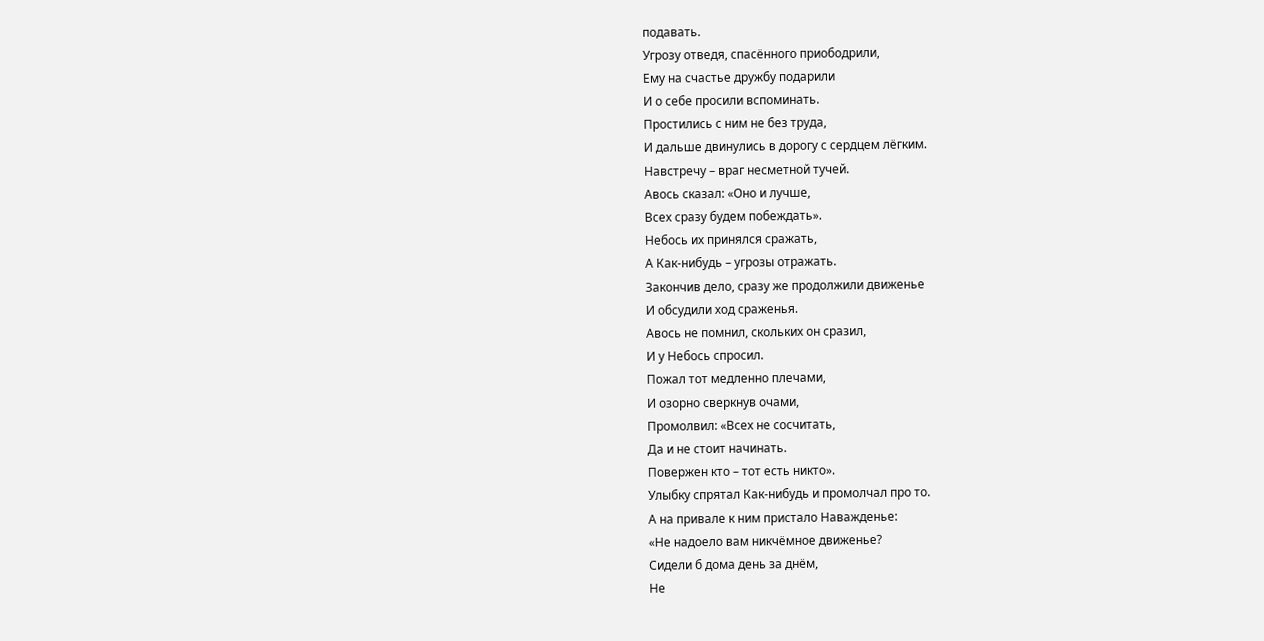подавать.
Угрозу отведя, спасённого приободрили,
Ему на счастье дружбу подарили
И о себе просили вспоминать.
Простились с ним не без труда,
И дальше двинулись в дорогу с сердцем лёгким.
Навстречу – враг несметной тучей.
Авось сказал: «Оно и лучше,
Всех сразу будем побеждать».
Небось их принялся сражать,
А Как-нибудь – угрозы отражать.
Закончив дело, сразу же продолжили движенье
И обсудили ход сраженья.
Авось не помнил, скольких он сразил,
И у Небось спросил.
Пожал тот медленно плечами,
И озорно сверкнув очами,
Промолвил: «Всех не сосчитать,
Да и не стоит начинать.
Повержен кто – тот есть никто».
Улыбку спрятал Как-нибудь и промолчал про то.
А на привале к ним пристало Наважденье:
«Не надоело вам никчёмное движенье?
Сидели б дома день за днём,
Не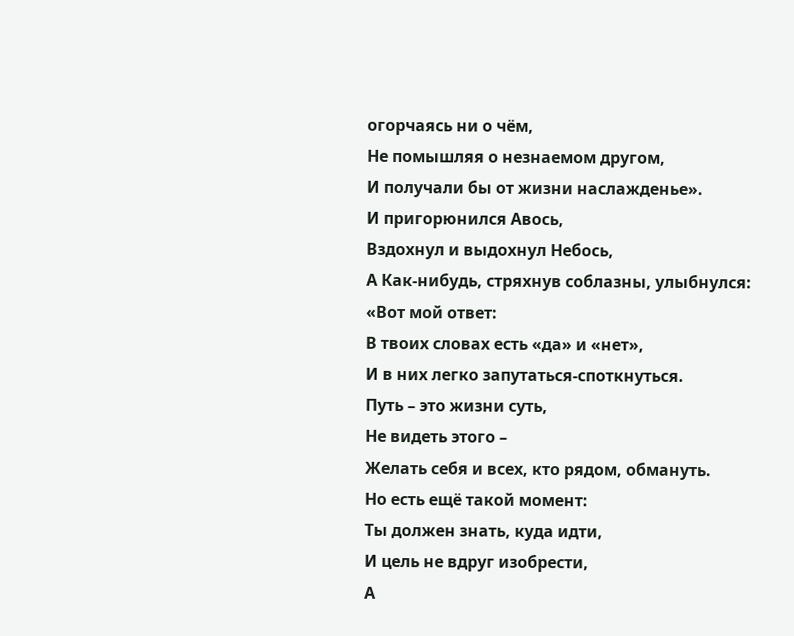огорчаясь ни о чём,
Не помышляя о незнаемом другом,
И получали бы от жизни наслажденье».
И пригорюнился Авось,
Вздохнул и выдохнул Небось,
А Как-нибудь, стряхнув соблазны, улыбнулся:
«Вот мой ответ:
В твоих словах есть «да» и «нет»,
И в них легко запутаться-споткнуться.
Путь – это жизни суть,
Не видеть этого –
Желать себя и всех, кто рядом, обмануть.
Но есть ещё такой момент:
Ты должен знать, куда идти,
И цель не вдруг изобрести,
А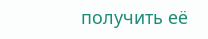получить её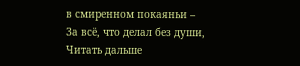в смиренном покаяньи –
За всё, что делал без души,
Читать дальше